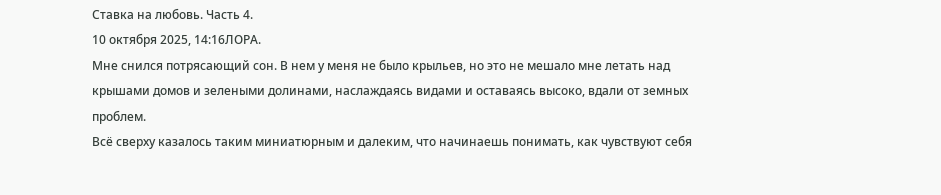Ставка на любовь. Часть 4.
10 октября 2025, 14:16ЛОРА.
Мне снился потрясающий сон. В нем у меня не было крыльев, но это не мешало мне летать над крышами домов и зелеными долинами, наслаждаясь видами и оставаясь высоко, вдали от земных проблем.
Всё сверху казалось таким миниатюрным и далеким, что начинаешь понимать, как чувствуют себя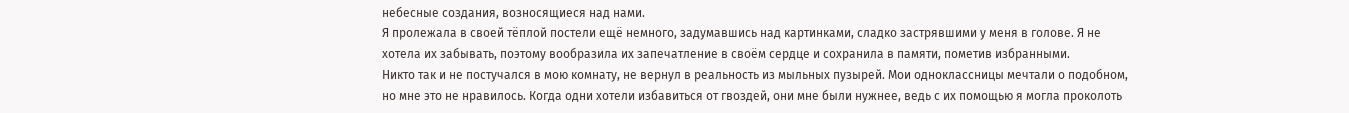небесные создания, возносящиеся над нами.
Я пролежала в своей тёплой постели ещё немного, задумавшись над картинками, сладко застрявшими у меня в голове. Я не хотела их забывать, поэтому вообразила их запечатление в своём сердце и сохранила в памяти, пометив избранными.
Никто так и не постучался в мою комнату, не вернул в реальность из мыльных пузырей. Мои одноклассницы мечтали о подобном, но мне это не нравилось. Когда одни хотели избавиться от гвоздей, они мне были нужнее, ведь с их помощью я могла проколоть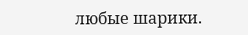любые шарики.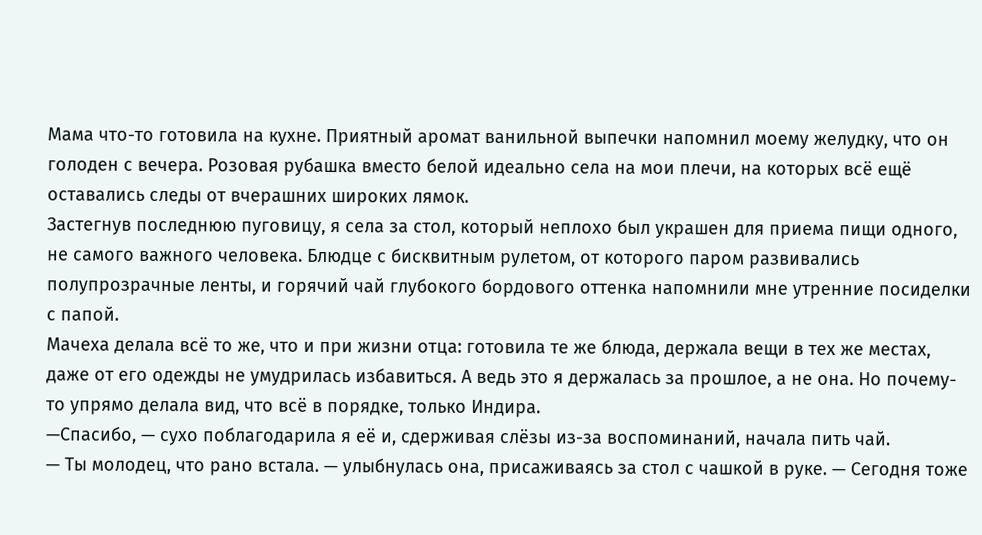Мама что-то готовила на кухне. Приятный аромат ванильной выпечки напомнил моему желудку, что он голоден с вечера. Розовая рубашка вместо белой идеально села на мои плечи, на которых всё ещё оставались следы от вчерашних широких лямок.
Застегнув последнюю пуговицу, я села за стол, который неплохо был украшен для приема пищи одного, не самого важного человека. Блюдце с бисквитным рулетом, от которого паром развивались полупрозрачные ленты, и горячий чай глубокого бордового оттенка напомнили мне утренние посиделки с папой.
Мачеха делала всё то же, что и при жизни отца: готовила те же блюда, держала вещи в тех же местах, даже от его одежды не умудрилась избавиться. А ведь это я держалась за прошлое, а не она. Но почему-то упрямо делала вид, что всё в порядке, только Индира.
—Спасибо, — сухо поблагодарила я её и, сдерживая слёзы из-за воспоминаний, начала пить чай.
— Ты молодец, что рано встала. — улыбнулась она, присаживаясь за стол с чашкой в руке. — Сегодня тоже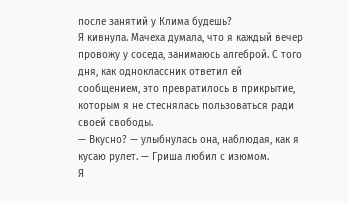после занятий у Клима будешь?
Я кивнула. Мачеха думала, что я каждый вечер провожу у соседа, занимаюсь алгеброй. С того дня, как одноклассник ответил ей сообщением, это превратилось в прикрытие, которым я не стеснялась пользоваться ради своей свободы.
— Вкусно? — улыбнулась она, наблюдая, как я кусаю рулет. — Гриша любил с изюмом.
Я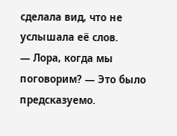сделала вид, что не услышала её слов.
— Лора, когда мы поговорим? — Это было предсказуемо.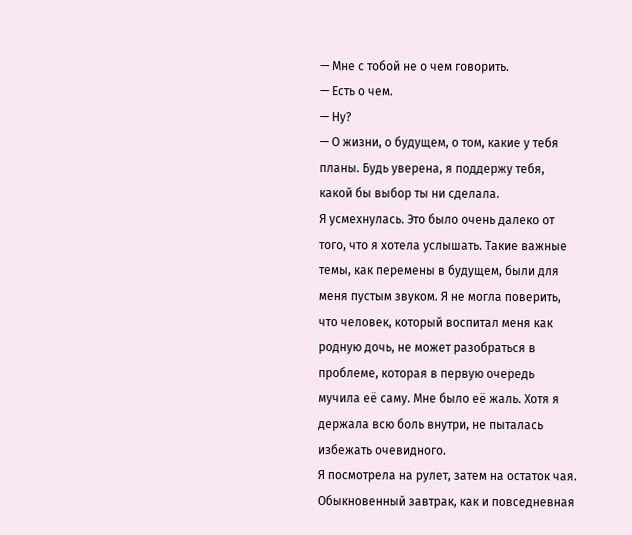— Мне с тобой не о чем говорить.
— Есть о чем.
— Ну?
— О жизни, о будущем, о том, какие у тебя планы. Будь уверена, я поддержу тебя, какой бы выбор ты ни сделала.
Я усмехнулась. Это было очень далеко от того, что я хотела услышать. Такие важные темы, как перемены в будущем, были для меня пустым звуком. Я не могла поверить, что человек, который воспитал меня как родную дочь, не может разобраться в проблеме, которая в первую очередь мучила её саму. Мне было её жаль. Хотя я держала всю боль внутри, не пыталась избежать очевидного.
Я посмотрела на рулет, затем на остаток чая. Обыкновенный завтрак, как и повседневная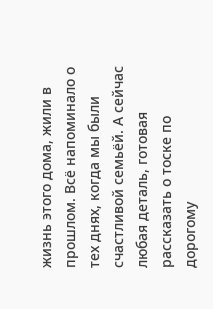жизнь этого дома, жили в прошлом. Всё напоминало о тех днях, когда мы были счастливой семьёй. А сейчас любая деталь, готовая рассказать о тоске по дорогому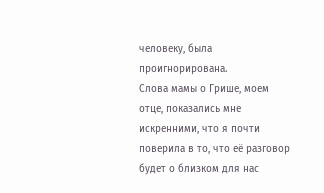человеку, была проигнорирована.
Слова мамы о Грише, моем отце, показались мне искренними, что я почти поверила в то, что её разговор будет о близком для нас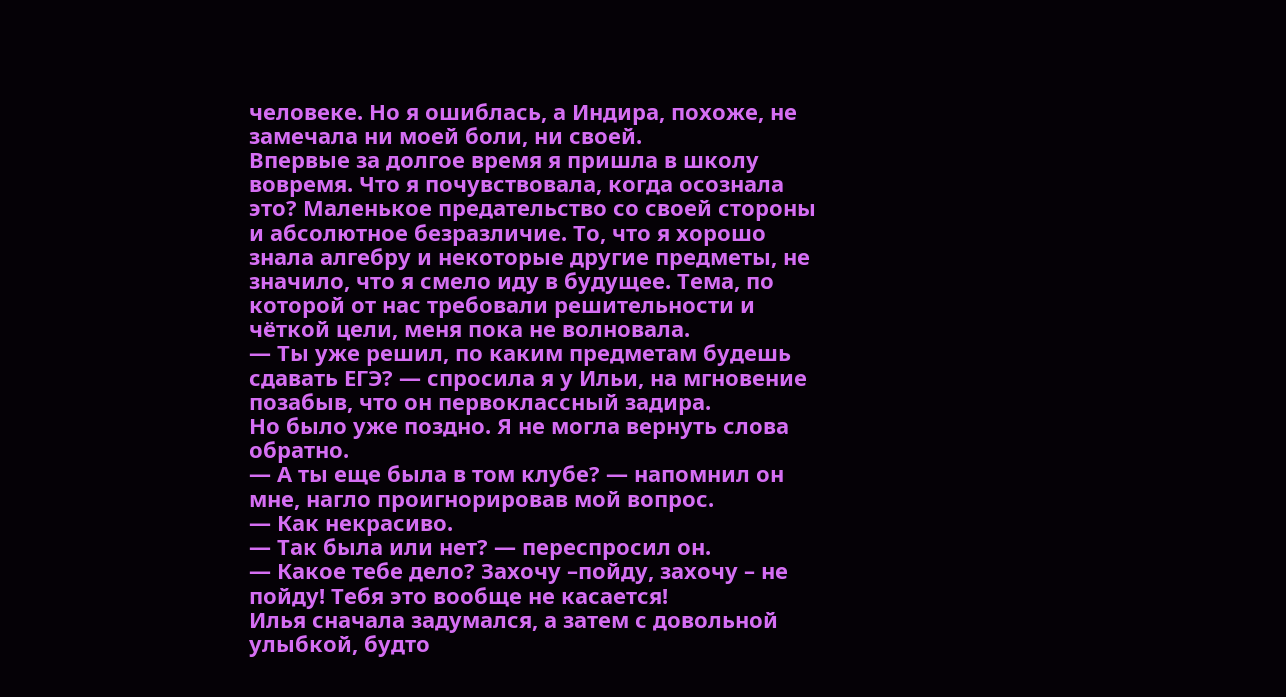человеке. Но я ошиблась, а Индира, похоже, не замечала ни моей боли, ни своей.
Впервые за долгое время я пришла в школу вовремя. Что я почувствовала, когда осознала это? Маленькое предательство со своей стороны и абсолютное безразличие. То, что я хорошо знала алгебру и некоторые другие предметы, не значило, что я смело иду в будущее. Тема, по которой от нас требовали решительности и чёткой цели, меня пока не волновала.
— Ты уже решил, по каким предметам будешь сдавать ЕГЭ? — спросила я у Ильи, на мгновение позабыв, что он первоклассный задира.
Но было уже поздно. Я не могла вернуть слова обратно.
— А ты еще была в том клубе? — напомнил он мне, нагло проигнорировав мой вопрос.
— Как некрасиво.
— Так была или нет? — переспросил он.
— Какое тебе дело? Захочу –пойду, захочу – не пойду! Тебя это вообще не касается!
Илья сначала задумался, а затем с довольной улыбкой, будто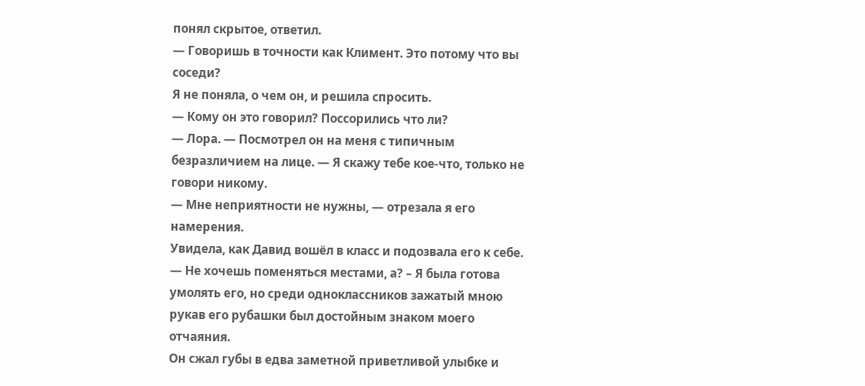понял скрытое, ответил.
— Говоришь в точности как Климент. Это потому что вы соседи?
Я не поняла, о чем он, и решила спросить.
— Кому он это говорил? Поссорились что ли?
— Лора. — Посмотрел он на меня с типичным безразличием на лице. — Я скажу тебе кое-что, только не говори никому.
— Мне неприятности не нужны, — отрезала я его намерения.
Увидела, как Давид вошёл в класс и подозвала его к себе.
— Не хочешь поменяться местами, а? – Я была готова умолять его, но среди одноклассников зажатый мною рукав его рубашки был достойным знаком моего отчаяния.
Он сжал губы в едва заметной приветливой улыбке и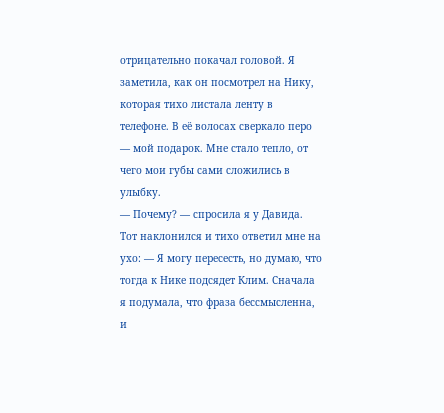отрицательно покачал головой. Я заметила, как он посмотрел на Нику, которая тихо листала ленту в телефоне. В её волосах сверкало перо — мой подарок. Мне стало тепло, от чего мои губы сами сложились в улыбку.
— Почему? — спросила я у Давида. Тот наклонился и тихо ответил мне на ухо: — Я могу пересесть, но думаю, что тогда к Нике подсядет Клим. Сначала я подумала, что фраза бессмысленна, и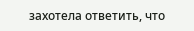захотела ответить, что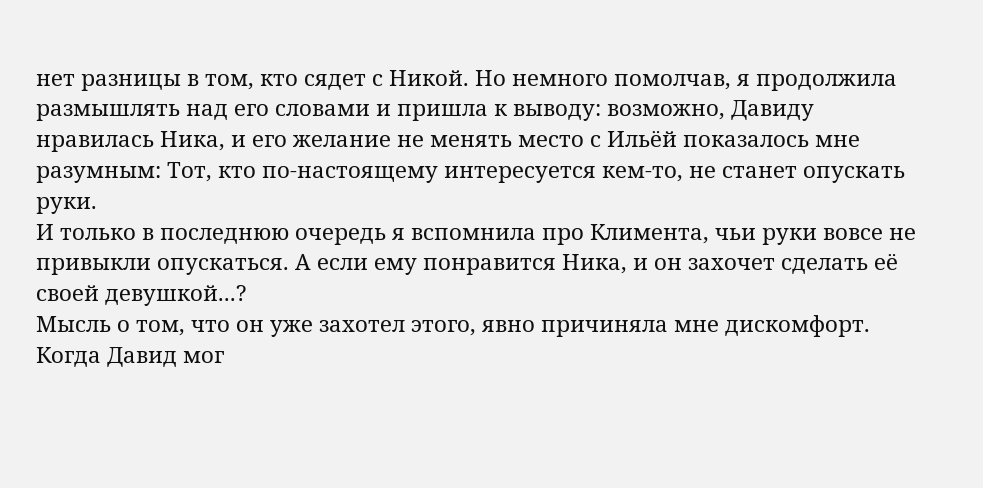нет разницы в том, кто сядет с Никой. Но немного помолчав, я продолжила размышлять над его словами и пришла к выводу: возможно, Давиду нравилась Ника, и его желание не менять место с Ильёй показалось мне разумным: Тот, кто по-настоящему интересуется кем-то, не станет опускать руки.
И только в последнюю очередь я вспомнила про Климента, чьи руки вовсе не привыкли опускаться. А если ему понравится Ника, и он захочет сделать её своей девушкой...?
Мысль о том, что он уже захотел этого, явно причиняла мне дискомфорт. Когда Давид мог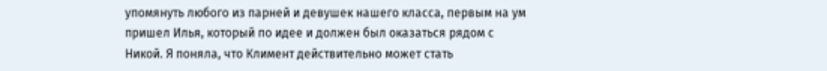упомянуть любого из парней и девушек нашего класса, первым на ум пришел Илья, который по идее и должен был оказаться рядом с Никой. Я поняла, что Климент действительно может стать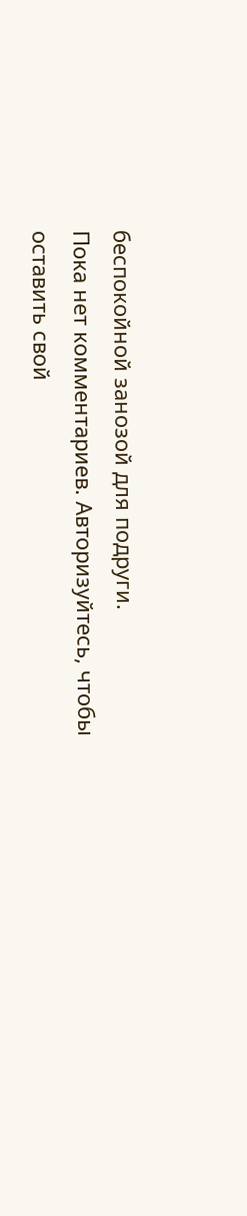беспокойной занозой для подруги.
Пока нет комментариев. Авторизуйтесь, чтобы оставить свой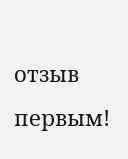отзыв первым!